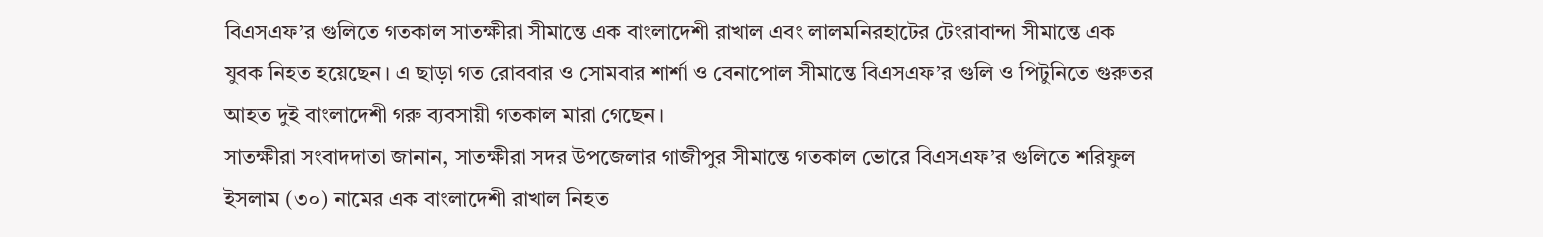বিএসএফ’র গুলিতে গতকাল সাতক্ষীরা সীমান্তে এক বাংলাদেশী রাখাল এবং লালমনিরহাটের টেংরাবান্দা সীমান্তে এক যুবক নিহত হয়েছেন। এ ছাড়া গত রোববার ও সোমবার শার্শা ও বেনাপোল সীমান্তে বিএসএফ’র গুলি ও পিটুনিতে গুরুতর আহত দুই বাংলাদেশী গরু ব্যবসায়ী গতকাল মারা গেছেন।
সাতক্ষীরা সংবাদদাতা জানান, সাতক্ষীরা সদর উপজেলার গাজীপুর সীমান্তে গতকাল ভোরে বিএসএফ’র গুলিতে শরিফুল ইসলাম (৩০) নামের এক বাংলাদেশী রাখাল নিহত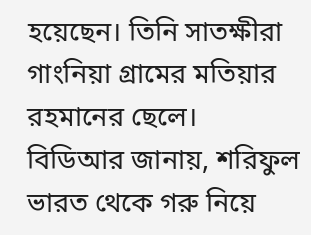হয়েছেন। তিনি সাতক্ষীরা গাংনিয়া গ্রামের মতিয়ার রহমানের ছেলে।
বিডিআর জানায়, শরিফুল ভারত থেকে গরু নিয়ে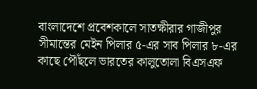বাংলাদেশে প্রবেশকালে সাতক্ষীরার গাজীপুর সীমান্তের মেইন পিলার ৫-এর সাব পিলার ৮-এর কাছে পৌঁছলে ভারতের কালুতোলা বিএসএফ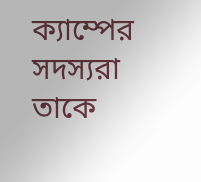ক্যাম্পের সদস্যরা তাকে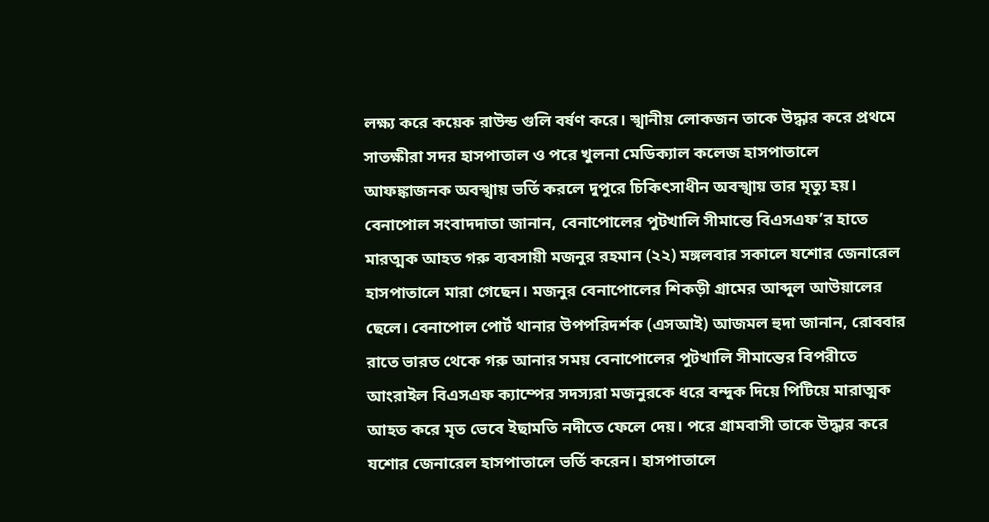লক্ষ্য করে কয়েক রাউন্ড গুলি বর্ষণ করে। স্খানীয় লোকজন তাকে উদ্ধার করে প্রথমে সাতক্ষীরা সদর হাসপাতাল ও পরে খুলনা মেডিক্যাল কলেজ হাসপাতালে আফঙ্কাজনক অবস্খায় ভর্তি করলে দুপুরে চিকিৎসাধীন অবস্খায় তার মৃত্যু হয়।
বেনাপোল সংবাদদাতা জানান, বেনাপোলের পুটখালি সীমান্তে বিএসএফ’র হাতে মারত্মক আহত গরু ব্যবসায়ী মজনুর রহমান (২২) মঙ্গলবার সকালে যশোর জেনারেল হাসপাতালে মারা গেছেন। মজনুর বেনাপোলের শিকড়ী গ্রামের আব্দুল আউয়ালের ছেলে। বেনাপোল পোর্ট থানার উপপরিদর্শক (এসআই) আজমল হুদা জানান, রোববার রাতে ভারত থেকে গরু আনার সময় বেনাপোলের পুটখালি সীমান্তের বিপরীতে আংরাইল বিএসএফ ক্যাম্পের সদস্যরা মজনুরকে ধরে বন্দুক দিয়ে পিটিয়ে মারাত্মক আহত করে মৃত ভেবে ইছামতি নদীতে ফেলে দেয়। পরে গ্রামবাসী তাকে উদ্ধার করে যশোর জেনারেল হাসপাতালে ভর্তি করেন। হাসপাতালে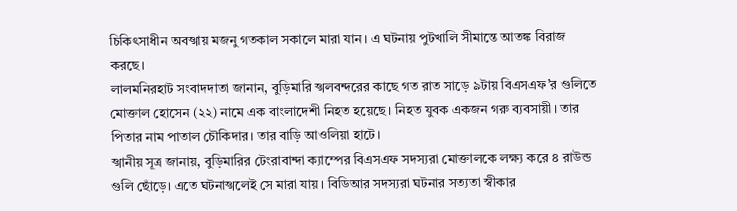চিকিৎসাধীন অবস্খায় মজনু গতকাল সকালে মারা যান। এ ঘটনায় পুটখালি সীমান্তে আতঙ্ক বিরাজ করছে।
লালমনিরহাট সংবাদদাতা জানান, বুড়িমারি স্খলবন্দরের কাছে গত রাত সাড়ে ৯টায় বিএসএফ’র গুলিতে মোক্তাল হোসেন (২২) নামে এক বাংলাদেশী নিহত হয়েছে। নিহত যুবক একজন গরু ব্যবসায়ী। তার পিতার নাম পাতাল চৌকিদার। তার বাড়ি আওলিয়া হাটে।
স্খানীয় সূত্র জানায়, বুড়িমারির টেংরাবান্দা ক্যাম্পের বিএসএফ সদস্যরা মোক্তালকে লক্ষ্য করে ৪ রাউন্ড গুলি ছোঁড়ে। এতে ঘটনাস্খলেই সে মারা যায়। বিডিআর সদস্যরা ঘটনার সত্যতা স্বীকার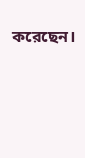করেছেন।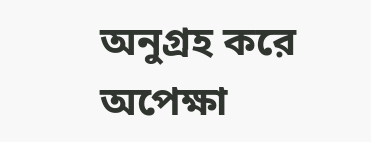অনুগ্রহ করে অপেক্ষা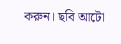করুন। ছবি আটো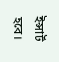ইন্সার্ট হবে।